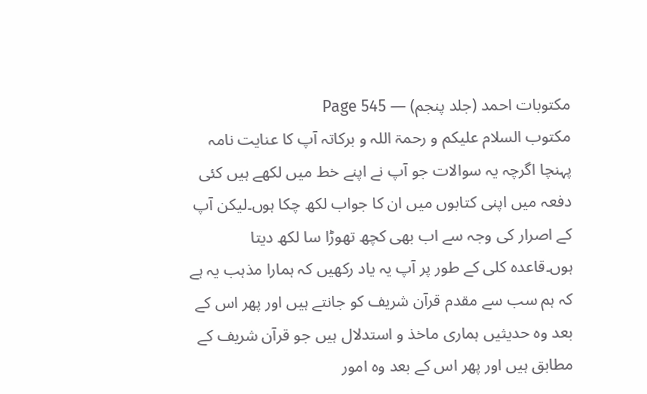مکتوبات احمد (جلد پنجم) — Page 545
مکتوب السلام علیکم و رحمۃ اللہ و برکاتہ آپ کا عنایت نامہ پہنچا اگرچہ یہ سوالات جو آپ نے اپنے خط میں لکھے ہیں کئی دفعہ میں اپنی کتابوں میں ان کا جواب لکھ چکا ہوں۔لیکن آپ کے اصرار کی وجہ سے اب بھی کچھ تھوڑا سا لکھ دیتا ہوں۔قاعدہ کلی کے طور پر آپ یہ یاد رکھیں کہ ہمارا مذہب یہ ہے کہ ہم سب سے مقدم قرآن شریف کو جانتے ہیں اور پھر اس کے بعد وہ حدیثیں ہماری ماخذ و استدلال ہیں جو قرآن شریف کے مطابق ہیں اور پھر اس کے بعد وہ امور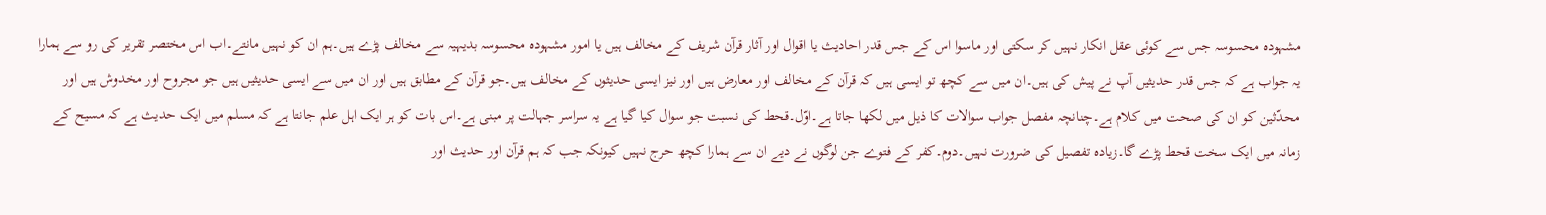مشہودہ محسوسہ جس سے کوئی عقل انکار نہیں کر سکتی اور ماسوا اس کے جس قدر احادیث یا اقوال اور آثار قرآن شریف کے مخالف ہیں یا امور مشہودہ محسوسہ بدیہیہ سے مخالف پڑے ہیں۔ہم ان کو نہیں مانتے۔اب اس مختصر تقریر کی رو سے ہمارا یہ جواب ہے کہ جس قدر حدیثیں آپ نے پیش کی ہیں۔ان میں سے کچھ تو ایسی ہیں کہ قرآن کے مخالف اور معارض ہیں اور نیز ایسی حدیثوں کے مخالف ہیں۔جو قرآن کے مطابق ہیں اور ان میں سے ایسی حدیثیں ہیں جو مجروح اور مخدوش ہیں اور محدّثین کو ان کی صحت میں کلام ہے۔چنانچہ مفصل جواب سوالات کا ذیل میں لکھا جاتا ہے۔اوّل۔قحط کی نسبت جو سوال کیا گیا ہے یہ سراسر جہالت پر مبنی ہے۔اس بات کو ہر ایک اہل علم جانتا ہے کہ مسلم میں ایک حدیث ہے کہ مسیح کے زمانہ میں ایک سخت قحط پڑے گا۔زیادہ تفصیل کی ضرورت نہیں۔دوم۔کفر کے فتوے جن لوگوں نے دیے ان سے ہمارا کچھ حرج نہیں کیونکہ جب کہ ہم قرآن اور حدیث اور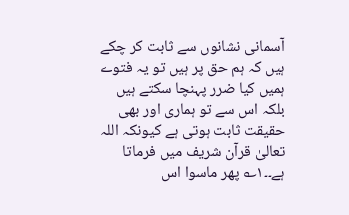آسمانی نشانوں سے ثابت کر چکے ہیں کہ ہم حق پر ہیں تو یہ فتوے ہمیں کیا ضرر پہنچا سکتے ہیں بلکہ اس سے تو ہماری اور بھی حقیقت ثابت ہوتی ہے کیونکہ اللہ تعالیٰ قرآن شریف میں فرماتا ہے۔۔۱؎ پھر ماسوا اس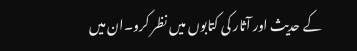کے حدیث اور آثار کی کتابوں میں نظر کرو۔ان میں